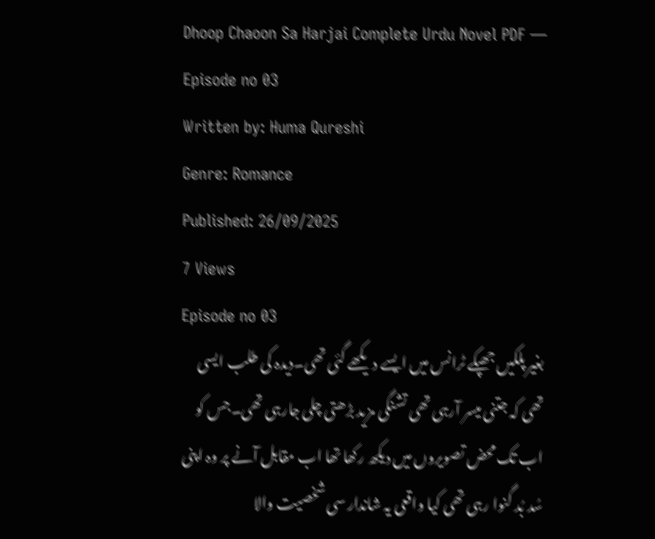Dhoop Chaoon Sa Harjai Complete Urdu Novel PDF — Episode no 03
Written by: Huma Qureshi
Genre: Romance
Published: 26/09/2025
7 Views
Episode no 03
بغیر پلکیں جھپکے ٹرانس میں ایسے دیکھے گئی تھی۔دیدہ کی طلب ایسی تھی کہ جتنی میسر آرہی تھی تشنگی مزید بڑھتی چلی جارہی تھی۔جس کو اب تک محض تصویروں میں دیکھ رکھا تھا اب مقابل آنے پر وہ اپنی سُد بُد گنوا رہی تھی کیا واقعی یہ شاندار سی شخصیت والا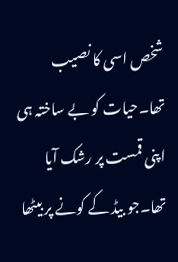شخص اسی کا نصیب تھا۔حیات کو بے ساختہ ہی اپنی قمست پر رشک آیا تھا۔جو بیڈ کے کونے پر بیٹھا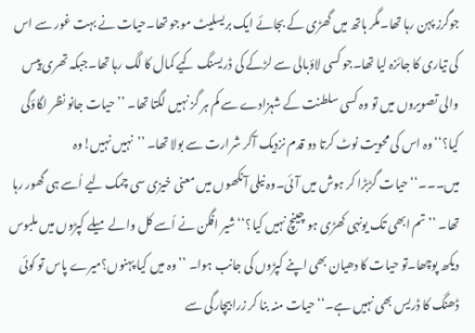جوگرز پہن رہا تھا۔مگر ہاتھ میں گھڑی کے بجائے ایک بریسلیٹ موجو تھا۔حیات نے بہت غور سے اس کی تیاری کا جائزہ لیا تھا۔جو کسی لاؤبالی سے لڑکے کی ڈریسنگ کیے کمال کا لگ رہا تھا۔جبکہ تھری پیس والی تصویروں میں تو وہ کسی سلطنت کے شہزادے سے کم ہر گز نہیں لگتا تھا۔ ’’حیات جانو نظر لگاؤگی کیا؟‘‘وہ اس کی محویت نوٹ کرتا دو قدم نزدیک آکر شرارت سے بولا تھا۔ ’’نہیں نہیں!وہ میں۔۔۔‘‘حیات گڑبڑا کر ہوش میں آئی۔وہ نيلی آنکھوں میں معنی خیزی سی چمک لیے اُسے ہی گھور رہا تھا۔ ’’تم ابھی تک یونہی کھڑی ہو چینچ نہیں کیا؟‘‘شیر افگن نے اُسے کل والے میلے کپڑوں میں ملبوس دیکھ پوچھا۔تو حیات کا دھیان بھی اپنے کپڑوں کی جانب ہوا۔ ’’وہ میں کیا پہنوں؟میرے پاس تو کوئی ڈھنگ کا ڈریس بھی نہیں ہے۔‘‘حیات منہ بنا کر زرا بیچارگی سے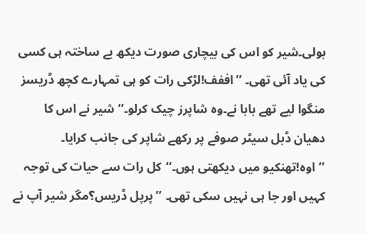بولی۔شیر کو اس کی بیچاری صورت دیکھ بے ساختہ ہی کسی کی یاد آئی تھی۔ ’’اففف!لڑکی رات کو ہی تمہارے کچھ ڈریسز منگوا لیے تھے بابا نے۔وہ شاپرز چیک کرلو۔‘‘شیر نے اس کا دھیان ڈبل سیٹر صوفے پر رکھے شاپر کی جانب کرایا۔ ’’اوہ!تھنکیو میں دیکھتی ہوں۔‘‘کل رات سے حیات کی توجہ کہیں اور جا ہی نہیں سکی تھی۔ ’’پرپل ڈریس؟مگر شیر آپ نے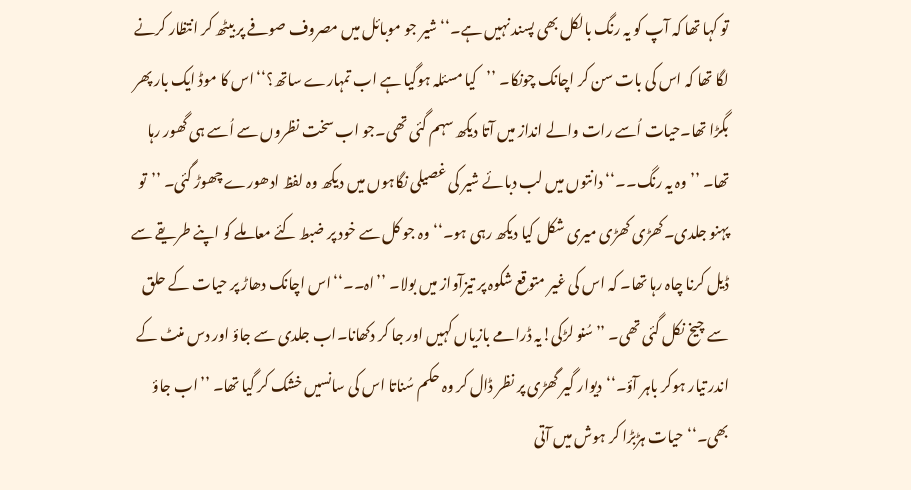تو کہا تھا کہ آپ کو یہ رنگ بالکل بھی پسند نہیں ہے۔‘‘شیر جو موبائل میں مصروف صوفے پر بیٹھ کر انتظار کرنے لگا تھا کہ اس کی بات سن کر اچانک چونکا۔ ’’کیا مسئلہ ہوگیا ہے اب تمہارے ساتھ؟‘‘اس کا موڈ ایک بار پھر بگڑا تھا۔حیات اُسے رات والے انداز میں آتا دیکھ سہم گئی تھی۔جو اب سخت نظروں سے اُسے ہی گھور رہا تھا۔ ’’وہ یہ رنگ۔۔‘‘دانتوں میں لب دبائے شیر کی غصیلی نگاہوں میں دیکھ وہ لفظ ادھورے چھوڑ گئی۔ ’’تو پہنو جلدی۔کھڑی کھڑی میری شکل کیا دیکھ رہی ہو۔‘‘وہ جو کل سے خود پر ضبط کئے معاملے کو اپنے طریقے سے ڈیل کرنا چاہ رہا تھا۔ کہ اس کی غیر متوقع شکوہ پر تیزآواز میں بولا۔ ’’اہ۔۔‘‘اس اچانک دھاڑ پر حیات کے حلق سے چیخ نکل گئی تھی۔ ’’سُنو لڑکی!یہ ڈرامے بازیاں کہیں اور جا کر دکھانا۔اب جلدی سے جاؤ اور دس منٹ کے اندر تیار ہوکر باہر آؤ۔‘‘دیوار گیر گھڑی پر نظر ڈال کر وہ حکم سُناتا اس کی سانسیں خشک کر گیا تھا۔ ’’اب جاؤ بھی۔‘‘حیات ہڑبڑا کر ہوش میں آتی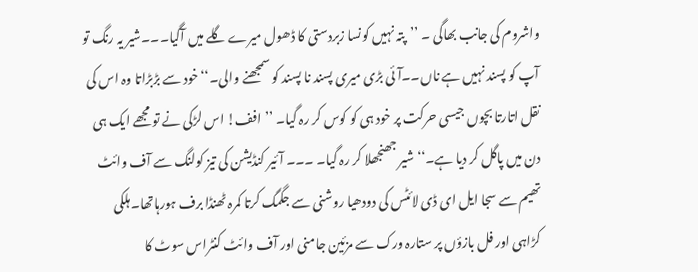واشروم کی جانب بھاگی ۔ ’’پتہ نہیں کونسا زبردستی کا ڈھول میرے گلے میں آگیا۔۔۔شیر یہ رنگ تو آپ کو پسند نہیں ہے ناں۔۔آئی بڑی میری پسند نا پسند کو سمجھنے والی۔‘‘خود سے بڑبڑاتا وہ اس کی نقل اتارتا بچوں جیسی حرکت پر خود ہی کو کوس کر رہ گیا۔ ’’افف! اس لڑکی نے تو مجھے ایک ہی دن میں پاگل کر دیا ہے۔‘‘شیر جھنجھلا کر رہ گیا۔ ۔۔۔ آئیر کنڈیشن کی تیز کولنگ سے آف وائٹ تھیم سے سجا ایل ای ڈی لائٹس کی دودھیا روشنی سے جگمگ کرتا کمرہ ٹھنڈا برف ہورہاتھا۔ہلکی کڑاہی اور فل بازؤں پر ستارہ ورک سے مزئین جامنی اور آف وائٹ کنٹراس سوٹ کا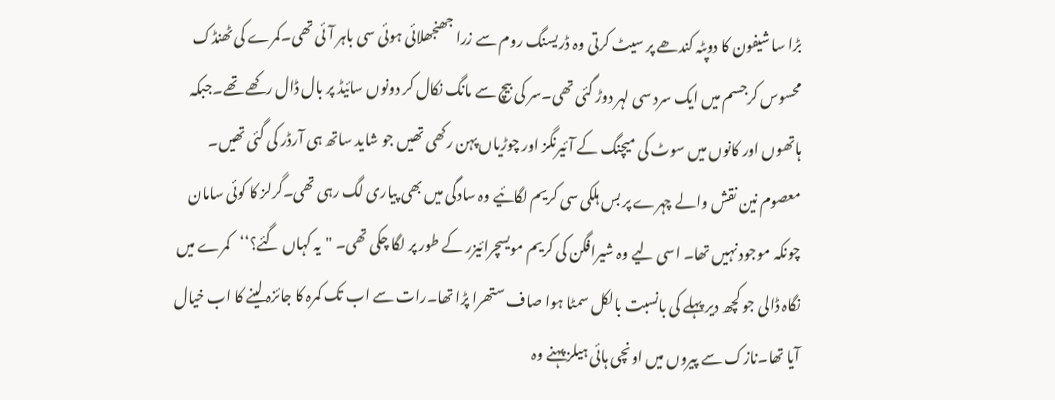بڑا سا شیفون کا دوپٹہ کندھے پر سیٹ کرتی وہ ڈریسنگ روم سے زرا جھنجھلائی ہوئی سی باہر آئی تھی۔کمرے کی ٹھنڈک محسوس کرجسم میں ایک سرد سی لہر دوڑ گئی تھی۔سر کی بیچ سے مانگ نکال کر دونوں سائیڈ پر بال ڈال رکھے تھے۔جبکہ ہاتھوں اور کانوں میں سوٹ کی میچنگ کے آئیرنگز اور چوڑیاں پہن رکھی تھیں جو شاید ساتھ ہی آرڈر کی گئی تھیں۔ معصوم نین نقش والے چہرے پر بس ہلکی سی کریم لگائیے وہ سادگی میں بھی پیاری لگ رہی تھی۔گرلز کا کوئی سامان چونکہ موجود نہیں تھا۔ اسی لیے وہ شیرافگن کی کریم مویسچرائیزر کے طور پر لگا چکی تھی۔ "یہ کہاں گئے؟‘‘کمرے میں نگاہ ڈالی جو کچھ دیر پہلے کی بانسبت بالکل سمٹا ہوا صاف ستھرا پڑا تھا۔رات سے اب تک کمرہ کا جائزہ لینے کا اب خیال آیا تھا۔نازک سے پیروں میں اونچی ہائی ہیلز پہنے وہ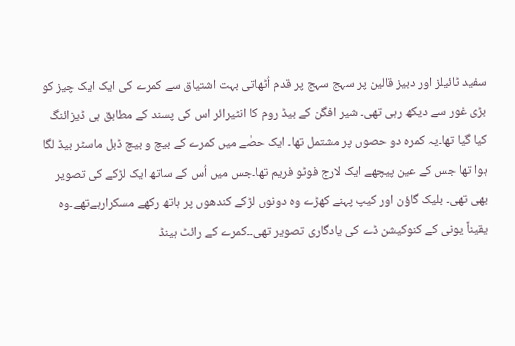سفید ٹائیلز اور دبیز قالین پر سہج سہج پر قدم اُٹھاتی بہت اشتیاق سے کمرے کی ایک ایک چیز کو بڑی غور سے دیکھ رہی تھی۔ شیر افگن کے بیڈ روم کا انٹیرائر اس کی پسند کے مطابق ہی ڈیزائنگ کیا گیا تھا۔یہ کمرہ دو حصوں پر مشتمل تھا۔ ایک حصٰے میں کمرے کے بیچ و بیچ ڈبل ماسٹر بیڈ لگا ہوا تھا جس کے عین پیچھے ایک لارج فوٹو فریم تھا۔جس میں اُس کے ساتھ ایک لڑکے کی تصویر بھی تھی۔ بلیک گاؤن اور کیپ پہنے کھڑے وہ دونوں لڑکے کندھوں پر ہاتھ رکھے مسکرارہےتھے۔وہ یقیناً یونی کے کنوکیشن ڈے کی یادگاری تصویر تھی۔۔کمرے کے رائٹ ہینڈ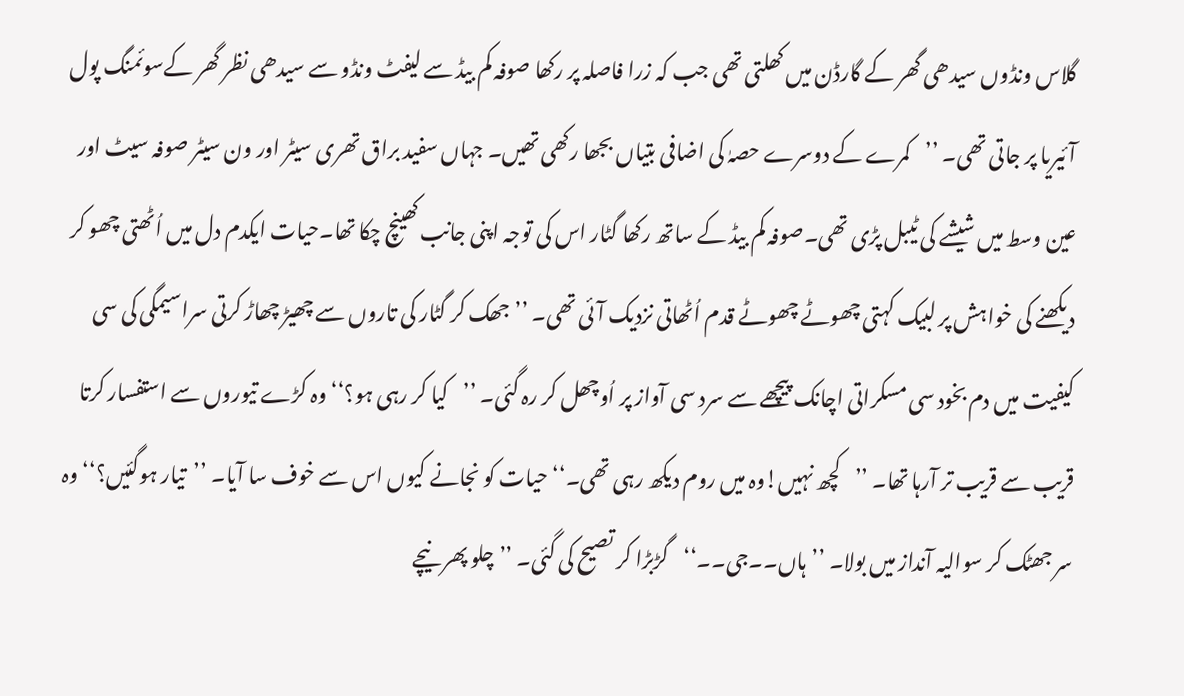گلاس ونڈوں سیدھی گھر کے گارڈن میں کھلتی تھی جب کہ زرا فاصلہ پر رکھا صوفہ کم بیڈ سے لیفٹ ونڈو سے سیدھی نظر گھر کےسوئمنگ پول آئیریا پر جاتی تھی۔ ’’کمرے کے دوسرے حصہٰ کی اضافی بتیاں بجھا رکھی تھیں۔ جہاں سفید براق تھری سیٹر اور ون سیٹر صوفہ سیٹ اور عین وسط میں شیشے کی ٹیبل پڑی تھی۔صوفہ کم بیڈ کے ساتھ رکھا گٹار اس کی توجہ اپنی جانب کھینچ چکا تھا۔حیات ایکدم دل میں اُٹھتی چھو کر دیکھنے کی خواہش پر لبیک کہتی چھوٹے چھوٹے قدم اُٹھاتی نزدیک آئی تھی۔ ’’جھک کر گٹار کی تاروں سے چھیڑ چھاڑ کرتی سراسیمگی کی سی کیفیت میں دم بخود سی مسکراتی اچانک پیچھے سے سرد سی آواز پر اُوچھل کر رہ گئی۔ ’’کیا کر رہی ہو؟‘‘وہ کڑے تیوروں سے استفسار کرتا قریب سے قریب تر آرہا تھا۔ ’’کچھ نہیں!وہ میں روم دیکھ رہی تھی۔‘‘حیات کو نجانے کیوں اس سے خوف سا آیا۔ ’’تیار ہوگئیں؟‘‘وہ سر جھٹک کر سوالیہ آنداز میں بولا۔ ’’ہاں۔۔جی۔۔‘‘گڑبڑا کر تصیح کی گئی۔ ’’چلو پھر نیچے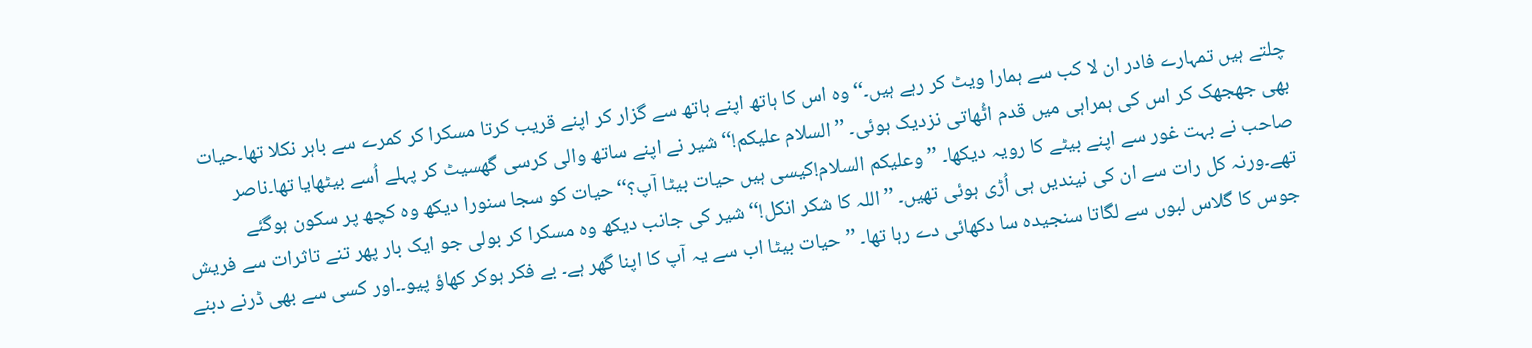چلتے ہیں تمہارے فادر ان لا کب سے ہمارا ویٹ کر رہے ہیں۔‘‘وہ اس کا ہاتھ اپنے ہاتھ سے گزار کر اپنے قریب کرتا مسکرا کر کمرے سے باہر نکلا تھا۔حیات بھی جھجھک کر اس کی ہمراہی میں قدم اٹُھاتی نزدیک ہوئی۔ ’’السلام علیکم!‘‘شیر نے اپنے ساتھ والی کرسی گھسیٹ کر پہلے اُسے بیٹھایا تھا۔ناصر صاحب نے بہت غور سے اپنے بیٹے کا رویہ دیکھا۔ ’’وعلیکم السلام!کیسی ہیں حیات بیٹا آپ؟‘‘حیات کو سجا سنورا دیکھ وہ کچھ پر سکون ہوگئے تھے۔ورنہ کل رات سے ان کی نیندیں ہی اُڑی ہوئی تھیں۔ ’’اللہ کا شکر انکل!‘‘شیر کی جانب دیکھ وہ مسکرا کر بولی جو ایک بار پھر تنے تاثرات سے فریش جوس کا گلاس لبوں سے لگاتا سنجیدہ سا دکھائی دے رہا تھا۔ ’’حیات بیٹا اب سے یہ آپ کا اپنا گھر ہے۔ بے فکر ہوکر کھاؤ پیو۔۔اور کسی سے بھی ڈرنے دبنے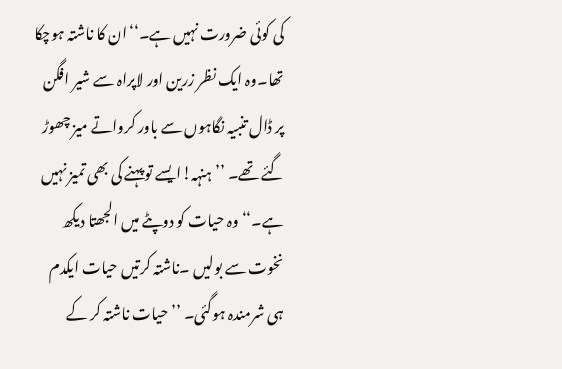کی کوئی ضرورت نہیں ہے۔‘‘ان کا ناشتہ ہوچکا تھا۔وہ ایک نظر زرین اور لاپراہ سے شیر افگن پر ڈال تنبیہ نگاہوں سے باور کرواتے میز چھوڑ گئے تھے۔ ’’ہنہہ!ایسے تو پہنے کی بھی تمیز نہیں ہے۔‘‘وہ حیات کو دوپٹے میں الجھتا دیکھ نخوت سے بولیں ۔ناشتہ کرتیں حیات ایکدم ہی شرمندہ ہوگئی۔ ’’حیات ناشتہ کر کے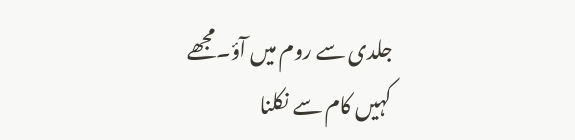جلدی سے روم میں آؤ۔مجھے کہیں کام سے نکلنا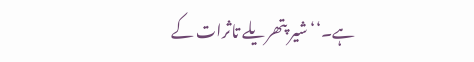ہے۔‘‘شیر پتھریلے تاثرات کے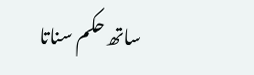ساتھ حکم سناتا